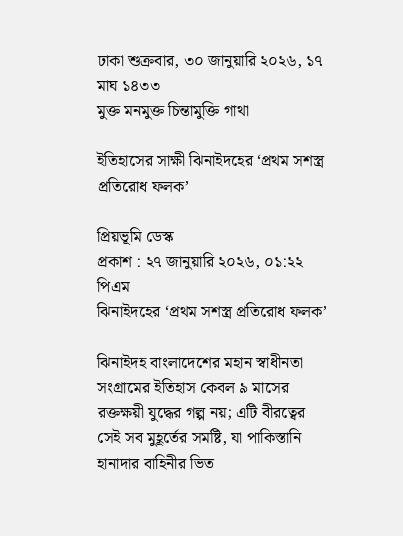ঢাকা শুক্রবার, ৩০ জানুয়ারি ২০২৬, ১৭ মাঘ ১৪৩৩
মুক্ত মনমুক্ত চিন্তামুক্তি গাথা

ইতিহাসের সাক্ষী ঝিনাইদহের ‘প্রথম সশস্ত্র প্রতিরোধ ফলক’

প্রিয়ভূমি ডেস্ক
প্রকাশ : ২৭ জানুয়ারি ২০২৬, ০১:২২ পিএম
ঝিনাইদহের ‘প্রথম সশস্ত্র প্রতিরোধ ফলক’

ঝিনাইদহ বাংলাদেশের মহান স্বাধীনতা সংগ্রামের ইতিহাস কেবল ৯ মাসের রক্তক্ষয়ী যুদ্ধের গল্প নয়; এটি বীরত্বের সেই সব মুহূর্তের সমষ্টি, যা পাকিস্তানি হানাদার বাহিনীর ভিত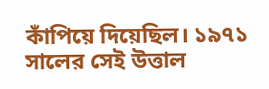কাঁপিয়ে দিয়েছিল। ১৯৭১ সালের সেই উত্তাল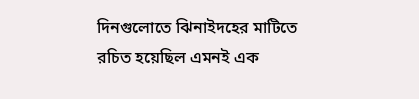দিনগুলোতে ঝিনাইদহের মাটিতে রচিত হয়েছিল এমনই এক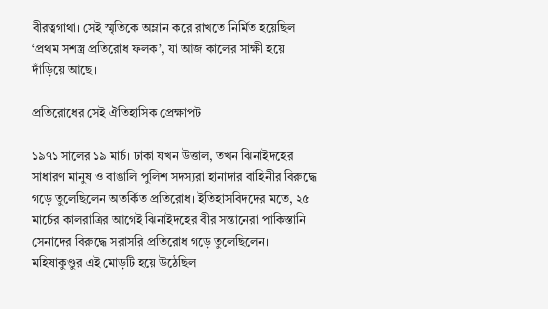বীরত্বগাথা। সেই স্মৃতিকে অম্লান করে রাখতে নির্মিত হয়েছিল ‘প্রথম সশস্ত্র প্রতিরোধ ফলক’, যা আজ কালের সাক্ষী হয়ে দাঁড়িয়ে আছে।

প্রতিরোধের সেই ঐতিহাসিক প্রেক্ষাপট

১৯৭১ সালের ১৯ মার্চ। ঢাকা যখন উত্তাল, তখন ঝিনাইদহের সাধারণ মানুষ ও বাঙালি পুলিশ সদস্যরা হানাদার বাহিনীর বিরুদ্ধে গড়ে তুলেছিলেন অতর্কিত প্রতিরোধ। ইতিহাসবিদদের মতে, ২৫ মার্চের কালরাত্রির আগেই ঝিনাইদহের বীর সন্তানেরা পাকিস্তানি সেনাদের বিরুদ্ধে সরাসরি প্রতিরোধ গড়ে তুলেছিলেন। মহিষাকুণ্ডুর এই মোড়টি হয়ে উঠেছিল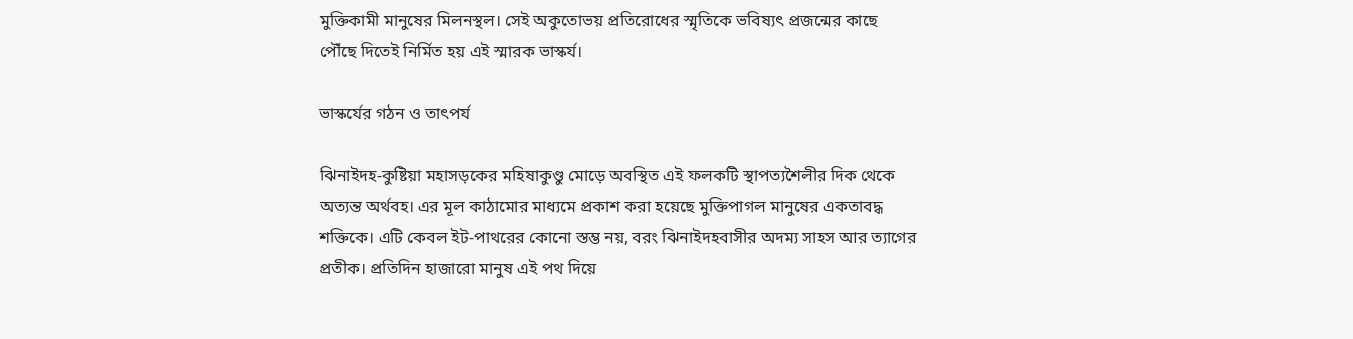মুক্তিকামী মানুষের মিলনস্থল। সেই অকুতোভয় প্রতিরোধের স্মৃতিকে ভবিষ্যৎ প্রজন্মের কাছে পৌঁছে দিতেই নির্মিত হয় এই স্মারক ভাস্কর্য।

ভাস্কর্যের গঠন ও তাৎপর্য

ঝিনাইদহ-কুষ্টিয়া মহাসড়কের মহিষাকুণ্ডু মোড়ে অবস্থিত এই ফলকটি স্থাপত্যশৈলীর দিক থেকে অত্যন্ত অর্থবহ। এর মূল কাঠামোর মাধ্যমে প্রকাশ করা হয়েছে মুক্তিপাগল মানুষের একতাবদ্ধ শক্তিকে। এটি কেবল ইট-পাথরের কোনো স্তম্ভ নয়, বরং ঝিনাইদহবাসীর অদম্য সাহস আর ত্যাগের প্রতীক। প্রতিদিন হাজারো মানুষ এই পথ দিয়ে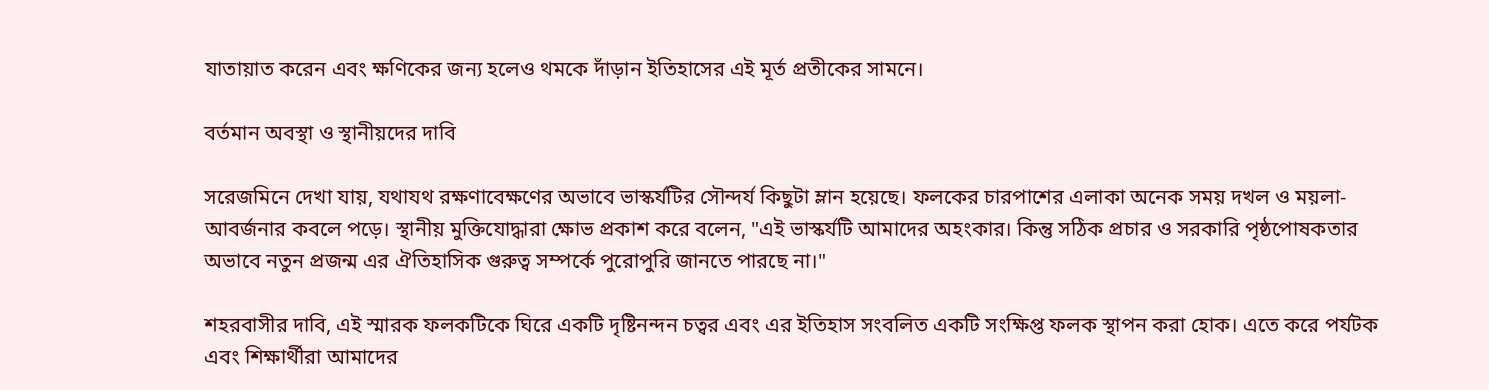যাতায়াত করেন এবং ক্ষণিকের জন্য হলেও থমকে দাঁড়ান ইতিহাসের এই মূর্ত প্রতীকের সামনে।

বর্তমান অবস্থা ও স্থানীয়দের দাবি

সরেজমিনে দেখা যায়, যথাযথ রক্ষণাবেক্ষণের অভাবে ভাস্কর্যটির সৌন্দর্য কিছুটা ম্লান হয়েছে। ফলকের চারপাশের এলাকা অনেক সময় দখল ও ময়লা-আবর্জনার কবলে পড়ে। স্থানীয় মুক্তিযোদ্ধারা ক্ষোভ প্রকাশ করে বলেন, "এই ভাস্কর্যটি আমাদের অহংকার। কিন্তু সঠিক প্রচার ও সরকারি পৃষ্ঠপোষকতার অভাবে নতুন প্রজন্ম এর ঐতিহাসিক গুরুত্ব সম্পর্কে পুরোপুরি জানতে পারছে না।"

শহরবাসীর দাবি, এই স্মারক ফলকটিকে ঘিরে একটি দৃষ্টিনন্দন চত্বর এবং এর ইতিহাস সংবলিত একটি সংক্ষিপ্ত ফলক স্থাপন করা হোক। এতে করে পর্যটক এবং শিক্ষার্থীরা আমাদের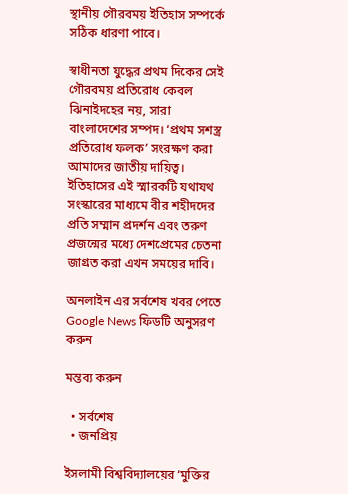স্থানীয় গৌরবময় ইতিহাস সম্পর্কে সঠিক ধারণা পাবে।

স্বাধীনতা যুদ্ধের প্রথম দিকের সেই গৌরবময় প্রতিরোধ কেবল ঝিনাইদহের নয়, সারা বাংলাদেশের সম্পদ। ‘প্রথম সশস্ত্র প্রতিরোধ ফলক’ সংরক্ষণ করা আমাদের জাতীয় দায়িত্ব। ইতিহাসের এই স্মারকটি যথাযথ সংস্কারের মাধ্যমে বীর শহীদদের প্রতি সম্মান প্রদর্শন এবং তরুণ প্রজন্মের মধ্যে দেশপ্রেমের চেতনা জাগ্রত করা এখন সময়ের দাবি।

অনলাইন এর সর্বশেষ খবর পেতে Google News ফিডটি অনুসরণ করুন

মন্তব্য করুন

  • সর্বশেষ
  • জনপ্রিয়

ইসলামী বিশ্ববিদ্যালয়ের ‘মুক্তির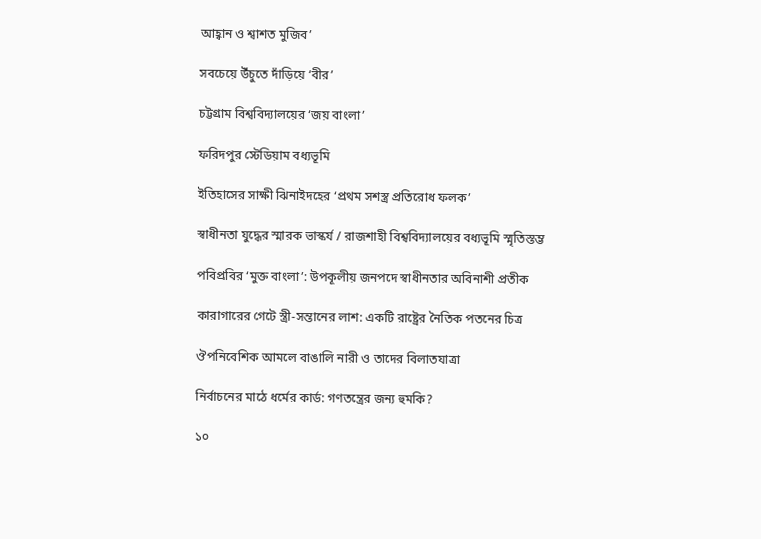আহ্বান ও শ্বাশত মুজিব’

সবচেয়ে উঁচুতে দাঁড়িয়ে ‘বীর’

চট্টগ্রাম বিশ্ববিদ্যালয়ের ‘জয় বাংলা’

ফরিদপুর স্টেডিয়াম বধ্যভূমি

ইতিহাসের সাক্ষী ঝিনাইদহের ‘প্রথম সশস্ত্র প্রতিরোধ ফলক’

স্বাধীনতা যুদ্ধের স্মারক ভাস্কর্য / রাজশাহী বিশ্ববিদ্যালয়ের বধ্যভূমি স্মৃতিস্তম্ভ

পবিপ্রবির ‘মুক্ত বাংলা’: উপকূলীয় জনপদে স্বাধীনতার অবিনাশী প্রতীক

কারাগারের গেটে স্ত্রী-সন্তানের লাশ: একটি রাষ্ট্রের নৈতিক পতনের চিত্র

ঔপনিবেশিক আমলে বাঙালি নারী ও তাদের বিলাতযাত্রা

নির্বাচনের মাঠে ধর্মের কার্ড: গণতন্ত্রের জন্য হুমকি?

১০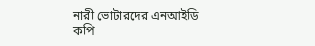নারী ভোটারদের এনআইডি কপি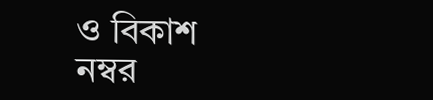ও বিকাশ নম্বর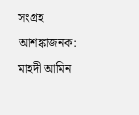সংগ্রহ আশঙ্কাজনক: মাহদী আমিন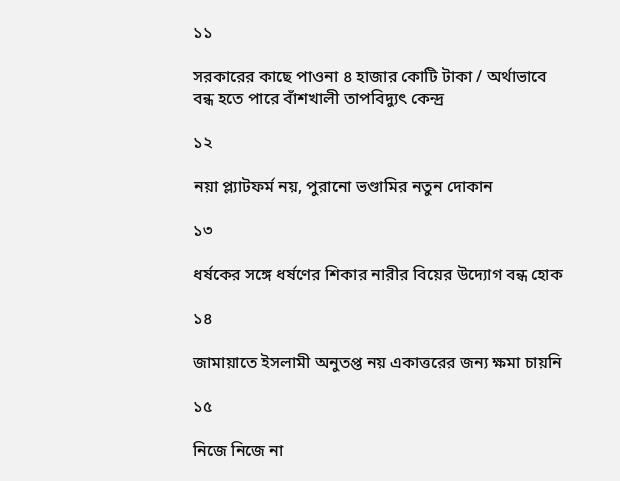১১

সরকারের কাছে পাওনা ৪ হাজার কোটি টাকা / অর্থাভাবে বন্ধ হতে পারে বাঁশখালী তাপবিদ্যুৎ কেন্দ্র

১২

নয়া প্ল্যাটফর্ম নয়, পুরানো ভণ্ডামির নতুন দোকান

১৩

ধর্ষকের সঙ্গে ধর্ষণের শিকার নারীর বিয়ের উদ্যোগ বন্ধ হোক

১৪

জামায়াতে ইসলামী অনুতপ্ত নয় একাত্তরের জন্য ক্ষমা চায়নি

১৫

নিজে নিজে না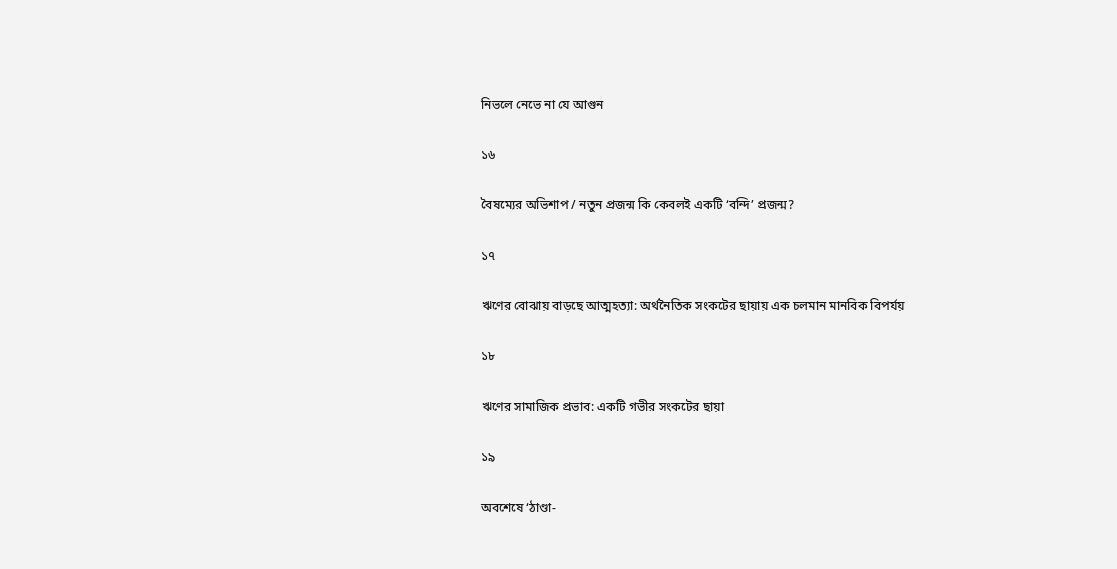নিভলে নেভে না যে আগুন

১৬

বৈষম্যের অভিশাপ / নতুন প্রজন্ম কি কেবলই একটি ‘বন্দি’ প্রজন্ম?

১৭

ঋণের বোঝায় বাড়ছে আত্মহত্যা: অর্থনৈতিক সংকটের ছায়ায় এক চলমান মানবিক বিপর্যয়

১৮

ঋণের সামাজিক প্রভাব: একটি গভীর সংকটের ছায়া

১৯

অবশেষে ‘ঠাণ্ডা-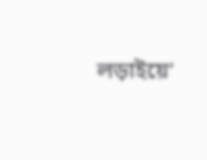লড়াইয়ে’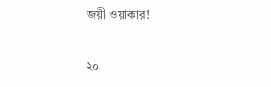জয়ী ওয়াকার!

২০